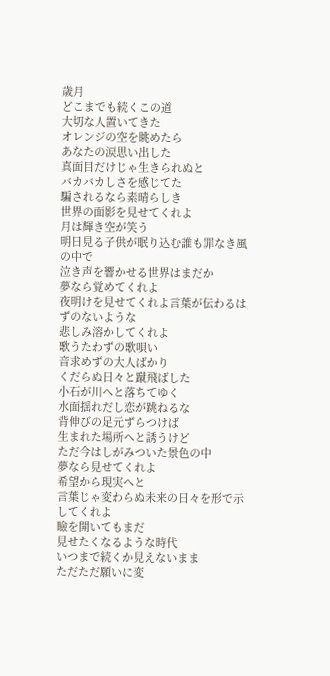歳月
どこまでも続くこの道
大切な人置いてきた
オレンジの空を眺めたら
あなたの涙思い出した
真面目だけじゃ生きられぬと
バカバカしさを感じてた
騙されるなら素晴らしき
世界の面影を見せてくれよ
月は輝き空が笑う
明日見る子供が眠り込む誰も罪なき風の中で
泣き声を響かせる世界はまだか
夢なら覚めてくれよ
夜明けを見せてくれよ言葉が伝わるはずのないような
悲しみ溶かしてくれよ
歌うたわずの歌唄い
音求めずの大人ばかり
くだらぬ日々と蹴飛ばした
小石が川へと落ちてゆく
水面揺れだし恋が跳ねるな
背伸びの足元ずらつけば
生まれた場所へと誘うけど
ただ今はしがみついた景色の中
夢なら見せてくれよ
希望から現実へと
言葉じゃ変わらぬ未来の日々を形で示してくれよ
瞼を開いてもまだ
見せたくなるような時代
いつまで続くか見えないまま
ただただ願いに変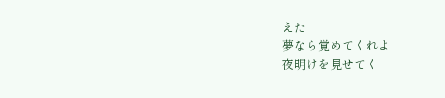えた
夢なら覚めてくれよ
夜明けを見せてく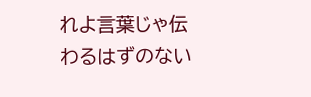れよ言葉じゃ伝わるはずのない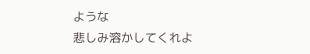ような
悲しみ溶かしてくれよ